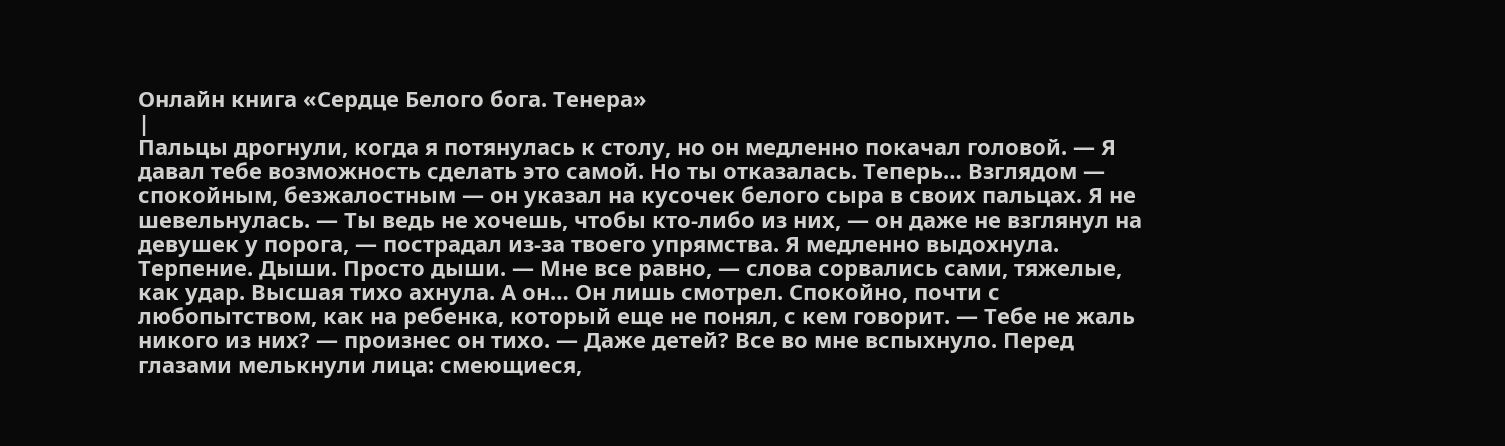Онлайн книга «Сердце Белого бога. Тенера»
|
Пальцы дрогнули, когда я потянулась к столу, но он медленно покачал головой. — Я давал тебе возможность сделать это самой. Но ты отказалась. Теперь… Взглядом — спокойным, безжалостным — он указал на кусочек белого сыра в своих пальцах. Я не шевельнулась. — Ты ведь не хочешь, чтобы кто-либо из них, — он даже не взглянул на девушек у порога, — пострадал из-за твоего упрямства. Я медленно выдохнула. Терпение. Дыши. Просто дыши. — Мне все равно, — слова сорвались сами, тяжелые, как удар. Высшая тихо ахнула. А он… Он лишь смотрел. Спокойно, почти с любопытством, как на ребенка, который еще не понял, с кем говорит. — Тебе не жаль никого из них? — произнес он тихо. — Даже детей? Все во мне вспыхнуло. Перед глазами мелькнули лица: смеющиеся,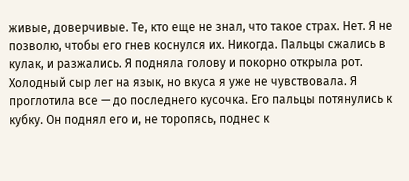живые, доверчивые. Те, кто еще не знал, что такое страх. Нет. Я не позволю, чтобы его гнев коснулся их. Никогда. Пальцы сжались в кулак, и разжались. Я подняла голову и покорно открыла рот. Холодный сыр лег на язык, но вкуса я уже не чувствовала. Я проглотила все — до последнего кусочка. Его пальцы потянулись к кубку. Он поднял его и, не торопясь, поднес к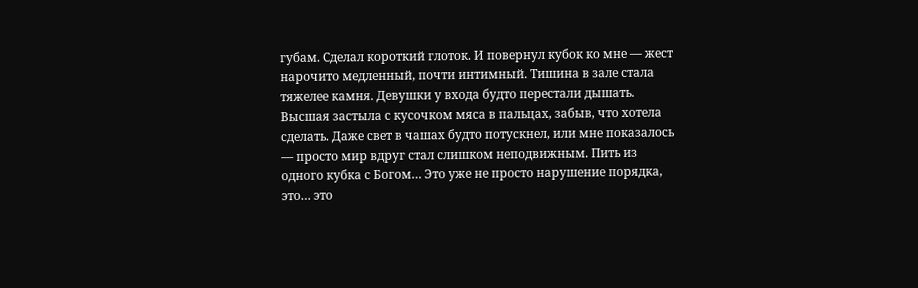губам. Сделал короткий глоток. И повернул кубок ко мне — жест нарочито медленный, почти интимный. Тишина в зале стала тяжелее камня. Девушки у входа будто перестали дышать. Высшая застыла с кусочком мяса в пальцах, забыв, что хотела сделать. Даже свет в чашах будто потускнел, или мне показалось — просто мир вдруг стал слишком неподвижным. Пить из одного кубка с Богом… Это уже не просто нарушение порядка, это… это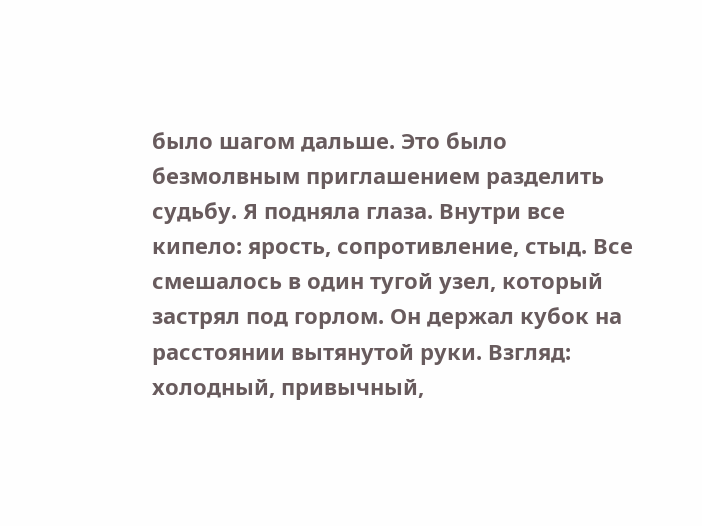было шагом дальше. Это было безмолвным приглашением разделить судьбу. Я подняла глаза. Внутри все кипело: ярость, сопротивление, стыд. Все смешалось в один тугой узел, который застрял под горлом. Он держал кубок на расстоянии вытянутой руки. Взгляд: холодный, привычный,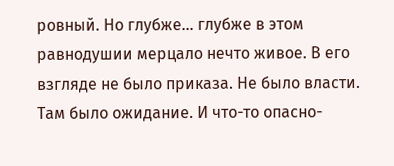ровный. Но глубже… глубже в этом равнодушии мерцало нечто живое. В его взгляде не было приказа. Не было власти. Там было ожидание. И что-то опасно-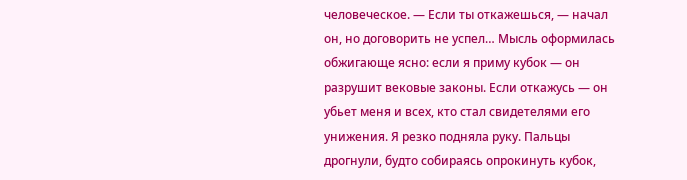человеческое. — Если ты откажешься, — начал он, но договорить не успел… Мысль оформилась обжигающе ясно: если я приму кубок — он разрушит вековые законы. Если откажусь — он убьет меня и всех, кто стал свидетелями его унижения. Я резко подняла руку. Пальцы дрогнули, будто собираясь опрокинуть кубок,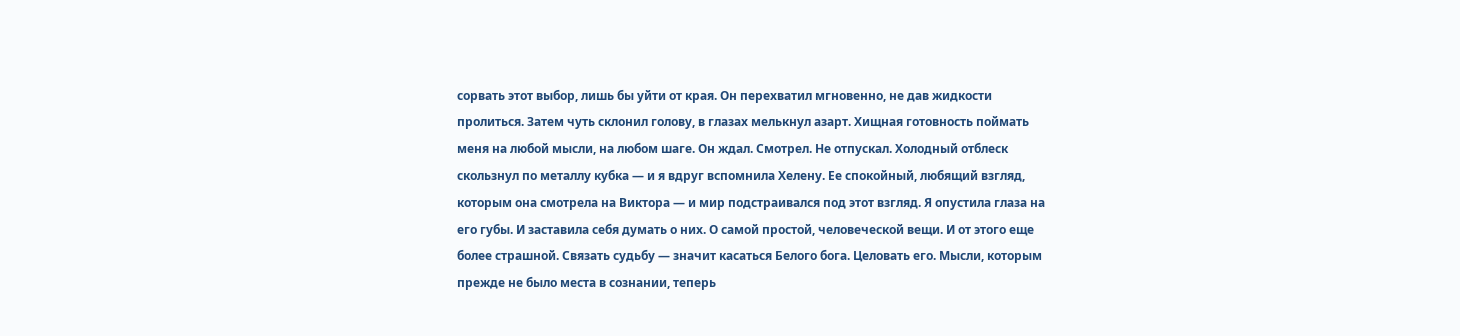сорвать этот выбор, лишь бы уйти от края. Он перехватил мгновенно, не дав жидкости пролиться. Затем чуть склонил голову, в глазах мелькнул азарт. Хищная готовность поймать меня на любой мысли, на любом шаге. Он ждал. Смотрел. Не отпускал. Холодный отблеск скользнул по металлу кубка — и я вдруг вспомнила Хелену. Ее спокойный, любящий взгляд, которым она смотрела на Виктора — и мир подстраивался под этот взгляд. Я опустила глаза на его губы. И заставила себя думать о них. О самой простой, человеческой вещи. И от этого еще более страшной. Связать судьбу — значит касаться Белого бога. Целовать его. Мысли, которым прежде не было места в сознании, теперь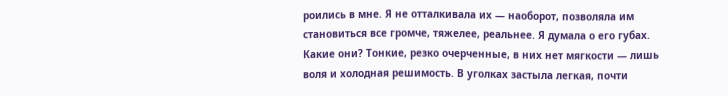роились в мне. Я не отталкивала их — наоборот, позволяла им становиться все громче, тяжелее, реальнее. Я думала о его губах. Какие они? Тонкие, резко очерченные, в них нет мягкости — лишь воля и холодная решимость. В уголках застыла легкая, почти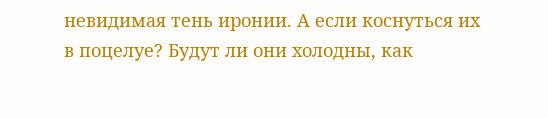невидимая тень иронии. А если коснуться их в поцелуе? Будут ли они холодны, как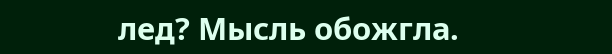лед? Мысль обожгла.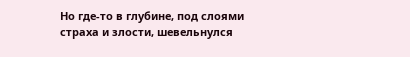Но где-то в глубине, под слоями страха и злости, шевельнулся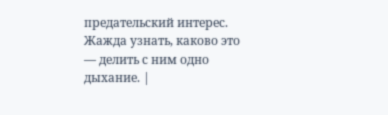предательский интерес. Жажда узнать, каково это — делить с ним одно дыхание. |